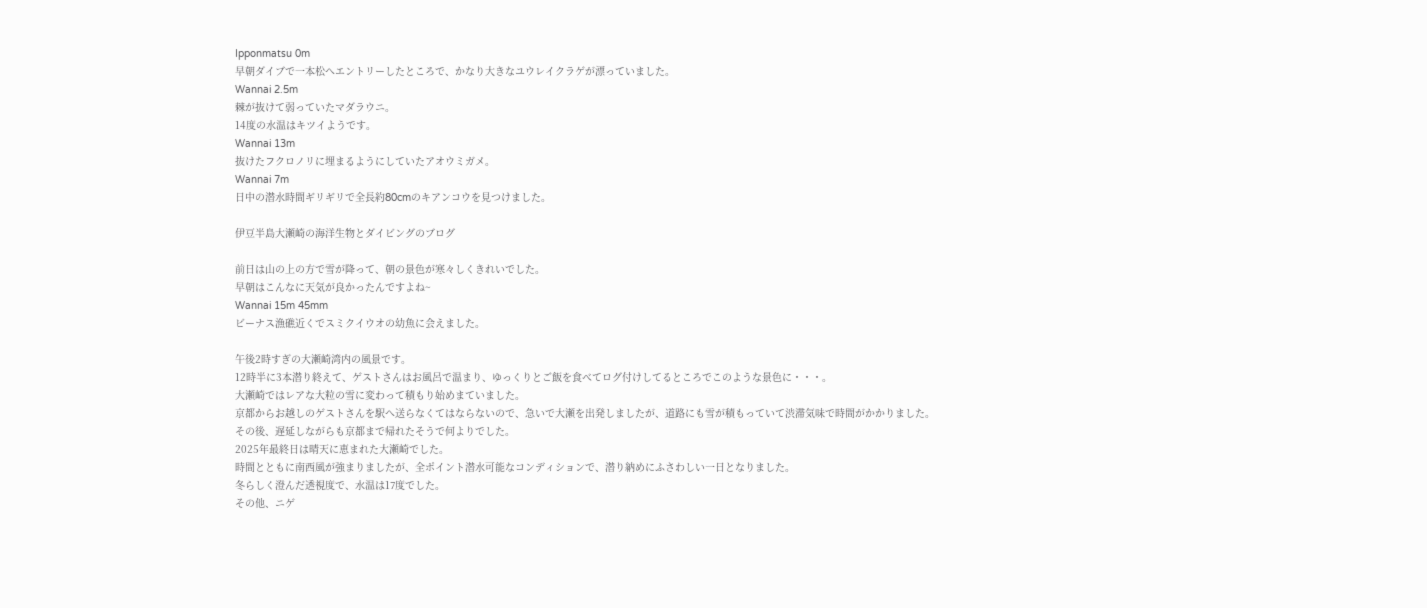Ipponmatsu 0m
早朝ダイブで一本松へエントリーしたところで、かなり大きなユウレイクラゲが漂っていました。
Wannai 2.5m
棘が抜けて弱っていたマダラウニ。
14度の水温はキツイようです。
Wannai 13m
抜けたフクロノリに埋まるようにしていたアオウミガメ。
Wannai 7m
日中の潜水時間ギリギリで全長約80cmのキアンコウを見つけました。

伊豆半島大瀬崎の海洋生物とダイビングのブログ

前日は山の上の方で雪が降って、朝の景色が寒々しくきれいでした。
早朝はこんなに天気が良かったんですよね~
Wannai 15m 45mm
ビーナス漁礁近くでスミクイウオの幼魚に会えました。

午後2時すぎの大瀬崎湾内の風景です。
12時半に3本潜り終えて、ゲストさんはお風呂で温まり、ゆっくりとご飯を食べてログ付けしてるところでこのような景色に・・・。
大瀬崎ではレアな大粒の雪に変わって積もり始めまていました。
京都からお越しのゲストさんを駅へ送らなくてはならないので、急いで大瀬を出発しましたが、道路にも雪が積もっていて渋滞気味で時間がかかりました。
その後、遅延しながらも京都まで帰れたそうで何よりでした。
2025年最終日は晴天に恵まれた大瀬崎でした。
時間とともに南西風が強まりましたが、全ポイント潜水可能なコンディションで、潜り納めにふさわしい一日となりました。
冬らしく澄んだ透視度で、水温は17度でした。
その他、ニゲ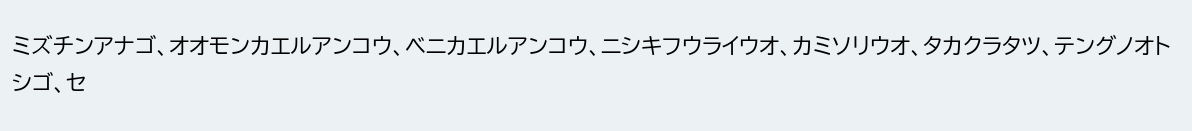ミズチンアナゴ、オオモンカエルアンコウ、ベニカエルアンコウ、ニシキフウライウオ、カミソリウオ、タカクラタツ、テングノオトシゴ、セ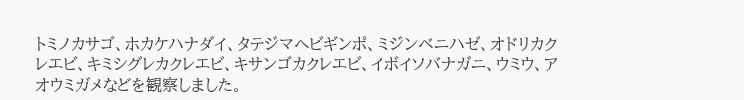トミノカサゴ、ホカケハナダイ、タテジマヘビギンポ、ミジンベニハゼ、オドリカクレエビ、キミシグレカクレエビ、キサンゴカクレエビ、イボイソバナガニ、ウミウ、アオウミガメなどを観察しました。